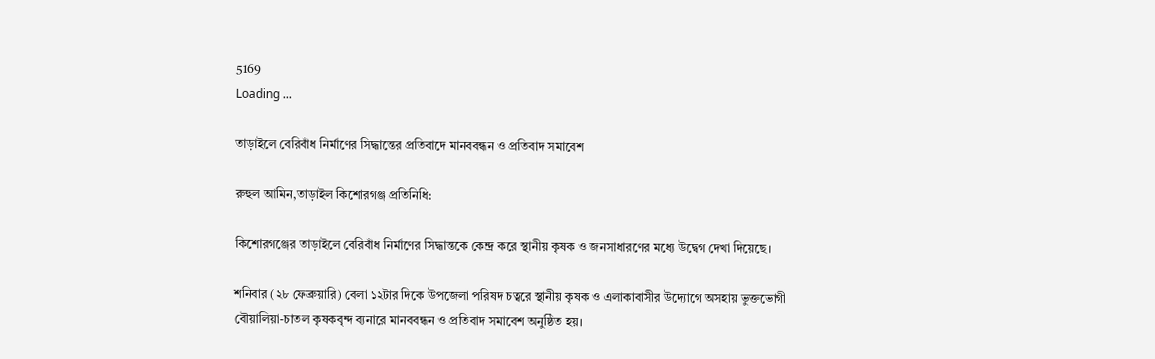5169
Loading ...

তাড়াইলে বেরিবাঁধ নির্মাণের সিদ্ধান্তের প্রতিবাদে মানববন্ধন ও প্রতিবাদ সমাবেশ

রুহুল আমিন,তাড়াইল কিশোরগঞ্জ প্রতিনিধি:

কিশোরগঞ্জের তাড়াইলে বেরিবাঁধ নির্মাণের সিদ্ধান্তকে কেন্দ্র করে স্থানীয় কৃষক ও জনসাধারণের মধ্যে উদ্বেগ দেখা দিয়েছে।

শনিবার (২৮ ফেব্রুয়ারি) বেলা ১২টার দিকে উপজেলা পরিষদ চত্বরে স্থানীয় কৃষক ও এলাকাবাসীর উদ্যোগে অসহায় ভুক্তভোগী বৌয়ালিয়া-চাতল কৃষকবৃন্দ ব্যনারে মানববন্ধন ও প্রতিবাদ সমাবেশ অনুষ্ঠিত হয়।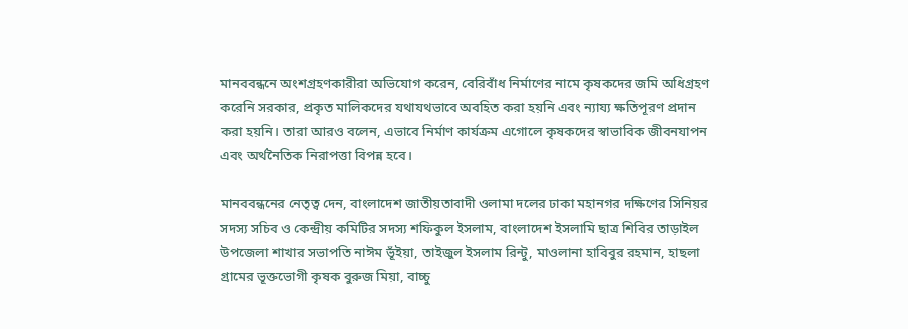মানববন্ধনে অংশগ্রহণকারীরা অভিযোগ করেন, বেরিবাঁধ নির্মাণের নামে কৃষকদের জমি অধিগ্রহণ করেনি সরকার, প্রকৃত মালিকদের যথাযথভাবে অবহিত করা হয়নি এবং ন্যায্য ক্ষতিপূরণ প্রদান করা হয়নি। তারা আরও বলেন, এভাবে নির্মাণ কার্যক্রম এগোলে কৃষকদের স্বাভাবিক জীবনযাপন এবং অর্থনৈতিক নিরাপত্তা বিপন্ন হবে।

মানববন্ধনের নেতৃত্ব দেন, বাংলাদেশ জাতীয়তাবাদী ওলামা দলের ঢাকা মহানগর দক্ষিণের সিনিয়র সদস্য সচিব ও কেন্দ্রীয় কমিটির সদস্য শফিকুল ইসলাম, বাংলাদেশ ইসলামি ছাত্র শিবির তাড়াইল উপজেলা শাখার সভাপতি নাঈম ভূঁইয়া, তাইজুল ইসলাম রিন্টু, মাওলানা হাবিবুর রহমান, হাছলা গ্রামের ভূক্তভোগী কৃষক বুরুজ মিয়া, বাচ্চু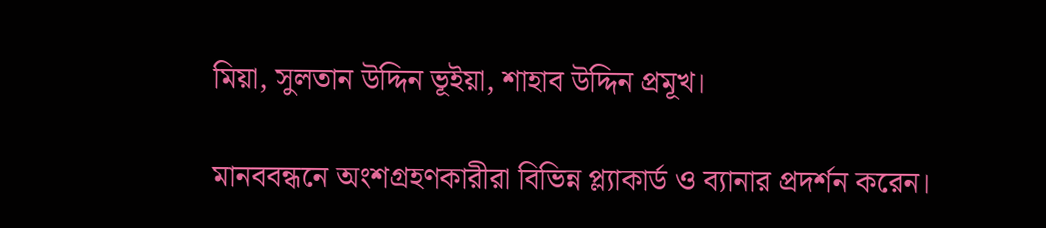মিয়া, সুলতান উদ্দিন ভূইয়া, শাহাব উদ্দিন প্রমূখ।

মানববন্ধনে অংশগ্রহণকারীরা বিভিন্ন প্ল্যাকার্ড ও ব্যানার প্রদর্শন করেন।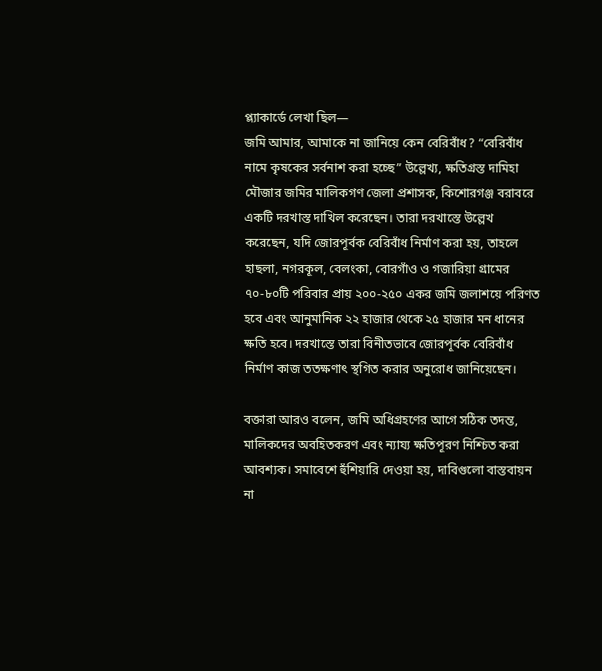প্ল্যাকার্ডে লেখা ছিল—
জমি আমার, আমাকে না জানিয়ে কেন বেরিবাঁধ? “বেরিবাঁধ নামে কৃষকের সর্বনাশ করা হচ্ছে” উল্লেখ্য, ক্ষতিগ্রস্ত দামিহা মৌজার জমির মালিকগণ জেলা প্রশাসক, কিশোরগঞ্জ বরাবরে একটি দরখাস্ত দাখিল করেছেন। তারা দরখাস্তে উল্লেখ করেছেন, যদি জোরপূর্বক বেরিবাঁধ নির্মাণ করা হয়, তাহলে হাছলা, নগরকূল, বেলংকা, বোরগাঁও ও গজারিয়া গ্রামের ৭০-৮০টি পরিবার প্রায় ২০০-২৫০ একর জমি জলাশয়ে পরিণত হবে এবং আনুমানিক ২২ হাজার থেকে ২৫ হাজার মন ধানের ক্ষতি হবে। দরখাস্তে তারা বিনীতভাবে জোরপূর্বক বেরিবাঁধ নির্মাণ কাজ ততক্ষণাৎ স্থগিত করার অনুরোধ জানিয়েছেন।

বক্তারা আরও বলেন, জমি অধিগ্রহণের আগে সঠিক তদন্ত, মালিকদের অবহিতকরণ এবং ন্যায্য ক্ষতিপূরণ নিশ্চিত করা আবশ্যক। সমাবেশে হুঁশিয়ারি দেওয়া হয়, দাবিগুলো বাস্তবায়ন না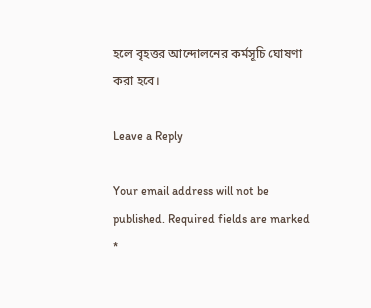হলে বৃহত্তর আন্দোলনের কর্মসূচি ঘোষণা করা হবে।

Leave a Reply

Your email address will not be published. Required fields are marked *